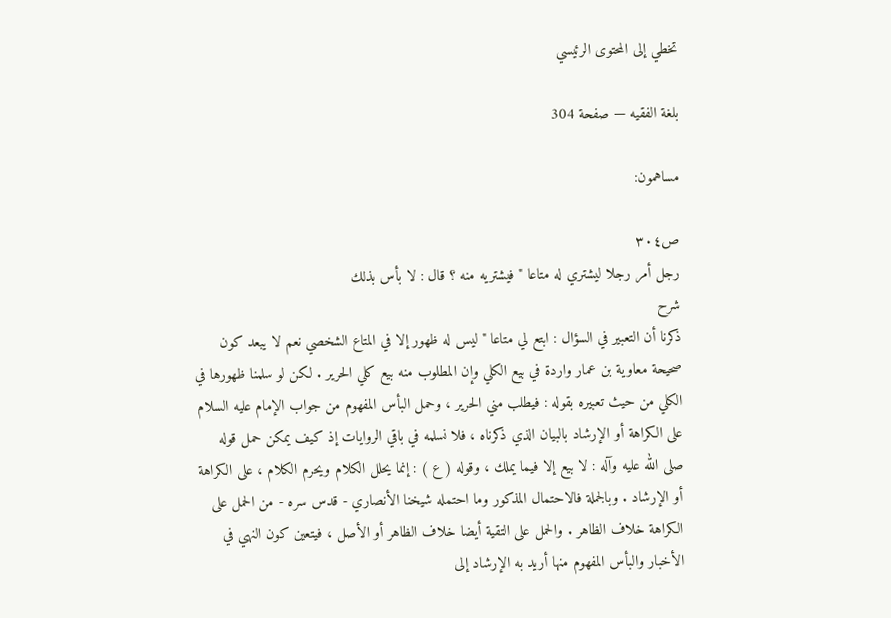تخطي إلى المحتوى الرئيسي

بلغة الفقيه — صفحة 304

مساهمون:

ص٣٠٤
رجل أمر رجلا ليشتري له متاعا " فيشتريه منه ؟ قال : لا بأس بذلك
شرح
ذكرنا أن التعبير في السؤال : ابتع لي متاعا " ليس له ظهور إلا في المتاع الشخصي نعم لا يبعد كون صحيحة معاوية بن عمار واردة في بيع الكلي وإن المطلوب منه بيع كلي الحرير . لكن لو سلمنا ظهورها في الكلي من حيث تعبيره بقوله : فيطلب مني الحرير ، وحمل البأس المفهوم من جواب الإمام عليه السلام على الكراهة أو الإرشاد بالبيان الذي ذكرناه ، فلا نسلمه في باقي الروايات إذ كيف يمكن حمل قوله صلى الله عليه وآله : لا بيع إلا فيما يملك ، وقوله ( ع ) : إنما يحلل الكلام ويحرم الكلام ، على الكراهة أو الإرشاد . وبالجملة فالاحتمال المذكور وما احتمله شيخنا الأنصاري - قدس سره - من الحمل على الكراهة خلاف الظاهر . والحمل على التقية أيضا خلاف الظاهر أو الأصل ، فيتعين كون النهي في الأخبار والبأس المفهوم منها أريد به الإرشاد إلى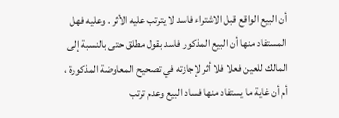أن البيع الواقع قبل الاشتراء فاسد لا يترتب عليه الأثر . وعليه فهل المستفاد منها أن البيع المذكور فاسد بقول مطلق حتى بالنسبة إلى المالك للعين فعلا فلا أثر لإجازته في تصحيح المعاوضة المذكورة ، أم أن غاية ما يستفاد منها فساد البيع وعدم ترتب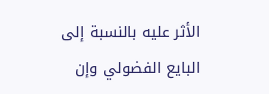الأثر عليه بالنسبة إلى البايع الفضولي وإن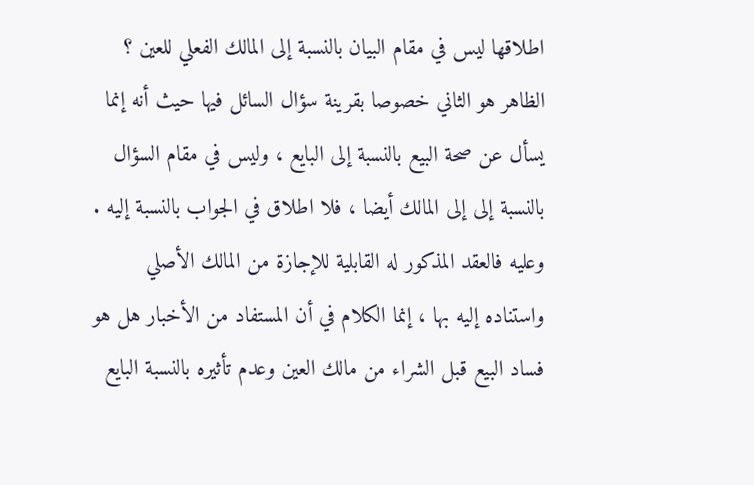اطلاقها ليس في مقام البيان بالنسبة إلى المالك الفعلي للعين ؟ الظاهر هو الثاني خصوصا بقرينة سؤال السائل فيها حيث أنه إنما يسأل عن صحة البيع بالنسبة إلى البايع ، وليس في مقام السؤال بالنسبة إلى إلى المالك أيضا ، فلا اطلاق في الجواب بالنسبة إليه . وعليه فالعقد المذكور له القابلية للإجازة من المالك الأصلي واستناده إليه بها ، إنما الكلام في أن المستفاد من الأخبار هل هو فساد البيع قبل الشراء من مالك العين وعدم تأثيره بالنسبة البايع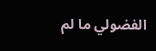الفضولي ما لم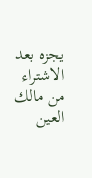يجزه بعد الاشتراء من مالك العين